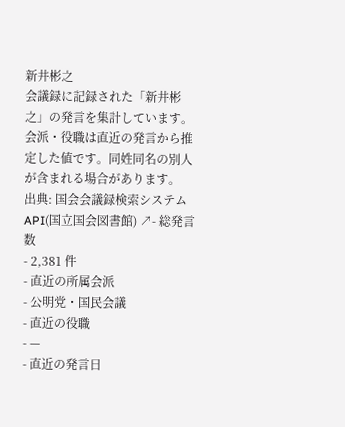新井彬之
会議録に記録された「新井彬之」の発言を集計しています。会派・役職は直近の発言から推定した値です。同姓同名の別人が含まれる場合があります。
出典: 国会会議録検索システム API(国立国会図書館) ↗- 総発言数
- 2,381 件
- 直近の所属会派
- 公明党・国民会議
- 直近の役職
- —
- 直近の発言日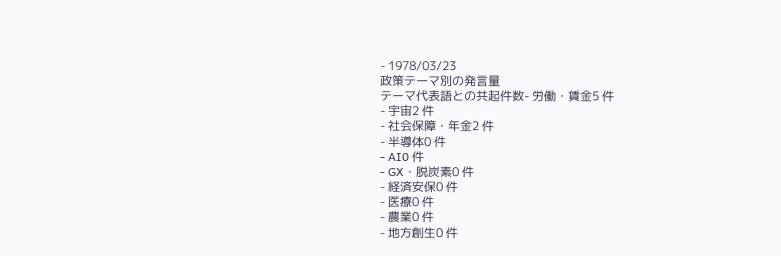- 1978/03/23
政策テーマ別の発言量
テーマ代表語との共起件数- 労働・賃金5 件
- 宇宙2 件
- 社会保障・年金2 件
- 半導体0 件
- AI0 件
- GX・脱炭素0 件
- 経済安保0 件
- 医療0 件
- 農業0 件
- 地方創生0 件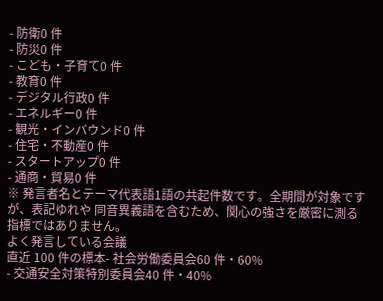- 防衛0 件
- 防災0 件
- こども・子育て0 件
- 教育0 件
- デジタル行政0 件
- エネルギー0 件
- 観光・インバウンド0 件
- 住宅・不動産0 件
- スタートアップ0 件
- 通商・貿易0 件
※ 発言者名とテーマ代表語1語の共起件数です。全期間が対象ですが、表記ゆれや 同音異義語を含むため、関心の強さを厳密に測る指標ではありません。
よく発言している会議
直近 100 件の標本- 社会労働委員会60 件・60%
- 交通安全対策特別委員会40 件・40%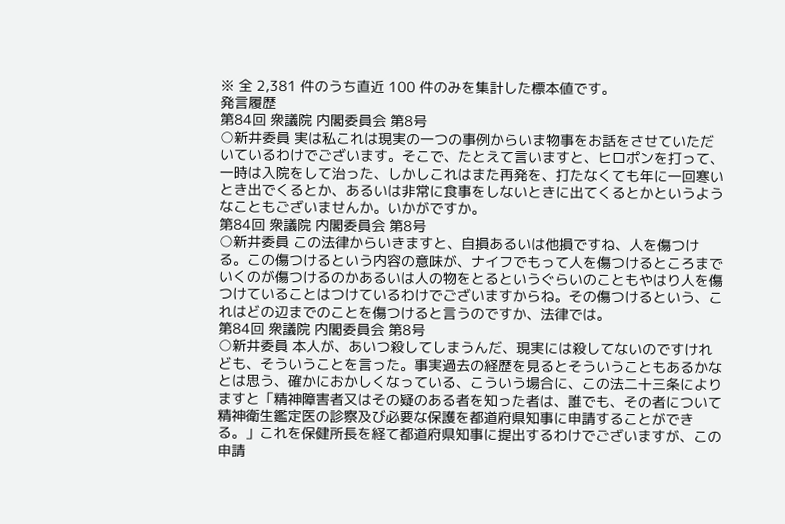※ 全 2,381 件のうち直近 100 件のみを集計した標本値です。
発言履歴
第84回 衆議院 内閣委員会 第8号
○新井委員 実は私これは現実の一つの事例からいま物事をお話をさせていただいているわけでございます。そこで、たとえて言いますと、ヒロポンを打って、一時は入院をして治った、しかしこれはまた再発を、打たなくても年に一回寒いとき出でくるとか、あるいは非常に食事をしないときに出てくるとかというようなこともございませんか。いかがですか。
第84回 衆議院 内閣委員会 第8号
○新井委員 この法律からいきますと、自損あるいは他損ですね、人を傷つける。この傷つけるという内容の意味が、ナイフでもって人を傷つけるところまでいくのが傷つけるのかあるいは人の物をとるというぐらいのこともやはり人を傷つけていることはつけているわけでございますからね。その傷つけるという、これはどの辺までのことを傷つけると言うのですか、法律では。
第84回 衆議院 内閣委員会 第8号
○新井委員 本人が、あいつ殺してしまうんだ、現実には殺してないのですけれども、そういうことを言った。事実過去の経歴を見るとそういうこともあるかなとは思う、確かにおかしくなっている、こういう場合に、この法二十三条によりますと「精神障害者又はその疑のある者を知った者は、誰でも、その者について精神衛生鑑定医の診察及び必要な保護を都道府県知事に申請することができる。」これを保健所長を経て都道府県知事に提出するわけでございますが、この申請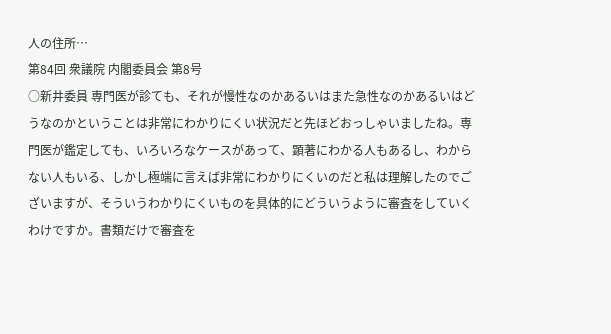人の住所…
第84回 衆議院 内閣委員会 第8号
○新井委員 専門医が診ても、それが慢性なのかあるいはまた急性なのかあるいはどうなのかということは非常にわかりにくい状況だと先ほどおっしゃいましたね。専門医が鑑定しても、いろいろなケースがあって、顕著にわかる人もあるし、わからない人もいる、しかし極端に言えば非常にわかりにくいのだと私は理解したのでございますが、そういうわかりにくいものを具体的にどういうように審査をしていくわけですか。書類だけで審査を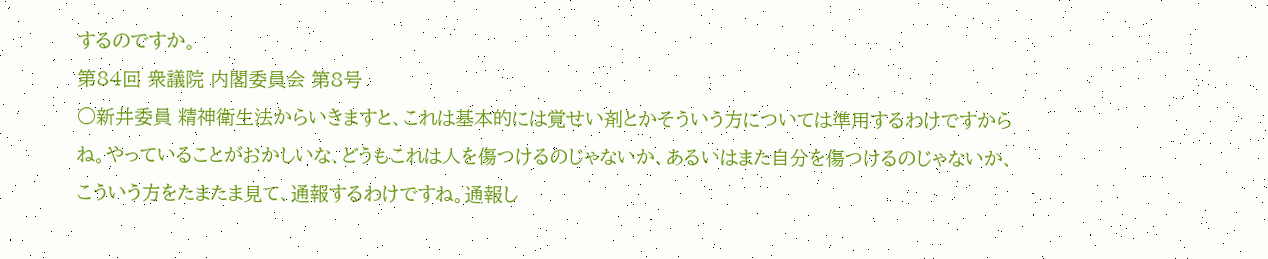するのですか。
第84回 衆議院 内閣委員会 第8号
○新井委員 精神衛生法からいきますと、これは基本的には覚せい剤とかそういう方については準用するわけですからね。やっていることがおかしいな、どうもこれは人を傷つけるのじゃないか、あるいはまた自分を傷つけるのじゃないか、こういう方をたまたま見て、通報するわけですね。通報し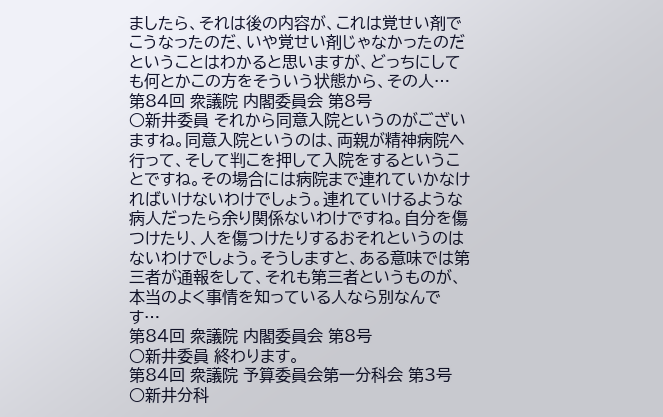ましたら、それは後の内容が、これは覚せい剤でこうなったのだ、いや覚せい剤じゃなかったのだということはわかると思いますが、どっちにしても何とかこの方をそういう状態から、その人…
第84回 衆議院 内閣委員会 第8号
○新井委員 それから同意入院というのがございますね。同意入院というのは、両親が精神病院へ行って、そして判こを押して入院をするということですね。その場合には病院まで連れていかなければいけないわけでしょう。連れていけるような病人だったら余り関係ないわけですね。自分を傷つけたり、人を傷つけたりするおそれというのはないわけでしょう。そうしますと、ある意味では第三者が通報をして、それも第三者というものが、本当のよく事情を知っている人なら別なんです…
第84回 衆議院 内閣委員会 第8号
○新井委員 終わります。
第84回 衆議院 予算委員会第一分科会 第3号
○新井分科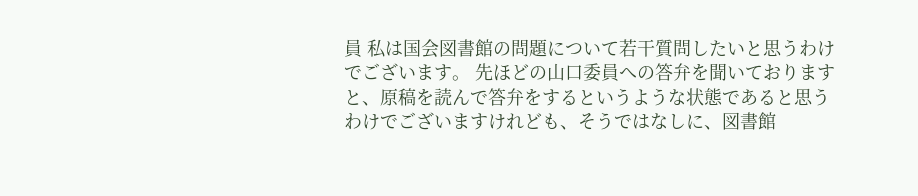員 私は国会図書館の問題について若干質問したいと思うわけでございます。 先ほどの山口委員への答弁を聞いておりますと、原稿を読んで答弁をするというような状態であると思うわけでございますけれども、そうではなしに、図書館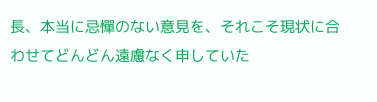長、本当に忌憚のない意見を、それこそ現状に合わせてどんどん遠慮なく申していた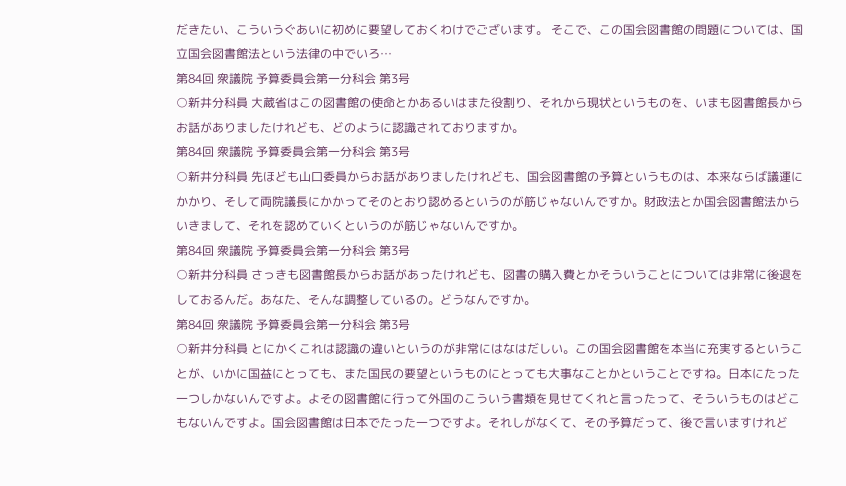だきたい、こういうぐあいに初めに要望しておくわけでございます。 そこで、この国会図書館の問題については、国立国会図書館法という法律の中でいろ…
第84回 衆議院 予算委員会第一分科会 第3号
○新井分科員 大蔵省はこの図書館の使命とかあるいはまた役割り、それから現状というものを、いまも図書館長からお話がありましたけれども、どのように認識されておりますか。
第84回 衆議院 予算委員会第一分科会 第3号
○新井分科員 先ほども山口委員からお話がありましたけれども、国会図書館の予算というものは、本来ならば議運にかかり、そして両院議長にかかってそのとおり認めるというのが筋じゃないんですか。財政法とか国会図書館法からいきまして、それを認めていくというのが筋じゃないんですか。
第84回 衆議院 予算委員会第一分科会 第3号
○新井分科員 さっきも図書館長からお話があったけれども、図書の購入費とかそういうことについては非常に後退をしておるんだ。あなた、そんな調整しているの。どうなんですか。
第84回 衆議院 予算委員会第一分科会 第3号
○新井分科員 とにかくこれは認識の違いというのが非常にはなはだしい。この国会図書館を本当に充実するということが、いかに国益にとっても、また国民の要望というものにとっても大事なことかということですね。日本にたった一つしかないんですよ。よその図書館に行って外国のこういう書類を見せてくれと言ったって、そういうものはどこもないんですよ。国会図書館は日本でたった一つですよ。それしがなくて、その予算だって、後で言いますけれど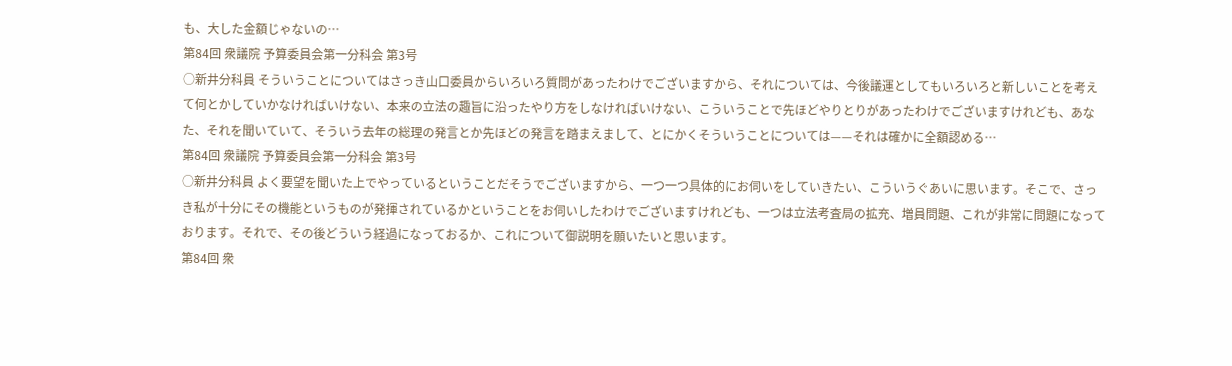も、大した金額じゃないの…
第84回 衆議院 予算委員会第一分科会 第3号
○新井分科員 そういうことについてはさっき山口委員からいろいろ質問があったわけでございますから、それについては、今後議運としてもいろいろと新しいことを考えて何とかしていかなければいけない、本来の立法の趣旨に沿ったやり方をしなければいけない、こういうことで先ほどやりとりがあったわけでございますけれども、あなた、それを聞いていて、そういう去年の総理の発言とか先ほどの発言を踏まえまして、とにかくそういうことについては——それは確かに全額認める…
第84回 衆議院 予算委員会第一分科会 第3号
○新井分科員 よく要望を聞いた上でやっているということだそうでございますから、一つ一つ具体的にお伺いをしていきたい、こういうぐあいに思います。そこで、さっき私が十分にその機能というものが発揮されているかということをお伺いしたわけでございますけれども、一つは立法考査局の拡充、増員問題、これが非常に問題になっております。それで、その後どういう経過になっておるか、これについて御説明を願いたいと思います。
第84回 衆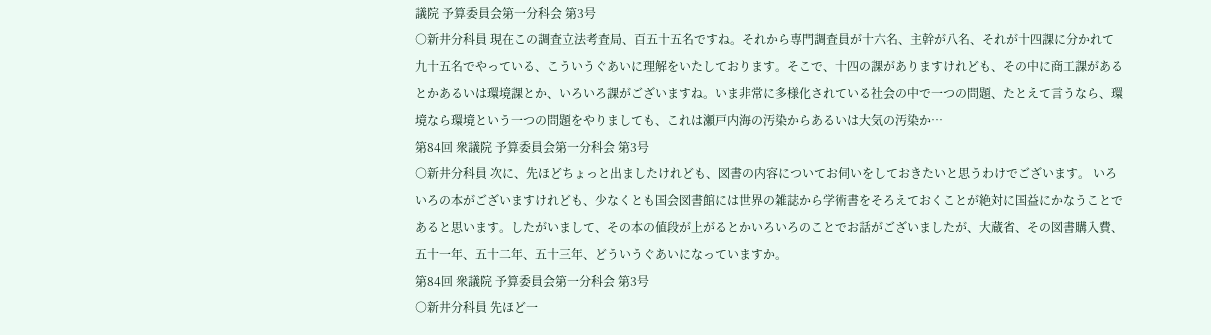議院 予算委員会第一分科会 第3号
○新井分科員 現在この調査立法考査局、百五十五名ですね。それから専門調査員が十六名、主幹が八名、それが十四課に分かれて九十五名でやっている、こういうぐあいに理解をいたしております。そこで、十四の課がありますけれども、その中に商工課があるとかあるいは環境課とか、いろいろ課がございますね。いま非常に多様化されている社会の中で一つの問題、たとえて言うなら、環境なら環境という一つの問題をやりましても、これは瀬戸内海の汚染からあるいは大気の汚染か…
第84回 衆議院 予算委員会第一分科会 第3号
○新井分科員 次に、先ほどちょっと出ましたけれども、図書の内容についてお伺いをしておきたいと思うわけでございます。 いろいろの本がございますけれども、少なくとも国会図書館には世界の雑誌から学術書をそろえておくことが絶対に国益にかなうことであると思います。したがいまして、その本の値段が上がるとかいろいろのことでお話がございましたが、大蔵省、その図書購入費、五十一年、五十二年、五十三年、どういうぐあいになっていますか。
第84回 衆議院 予算委員会第一分科会 第3号
○新井分科員 先ほど一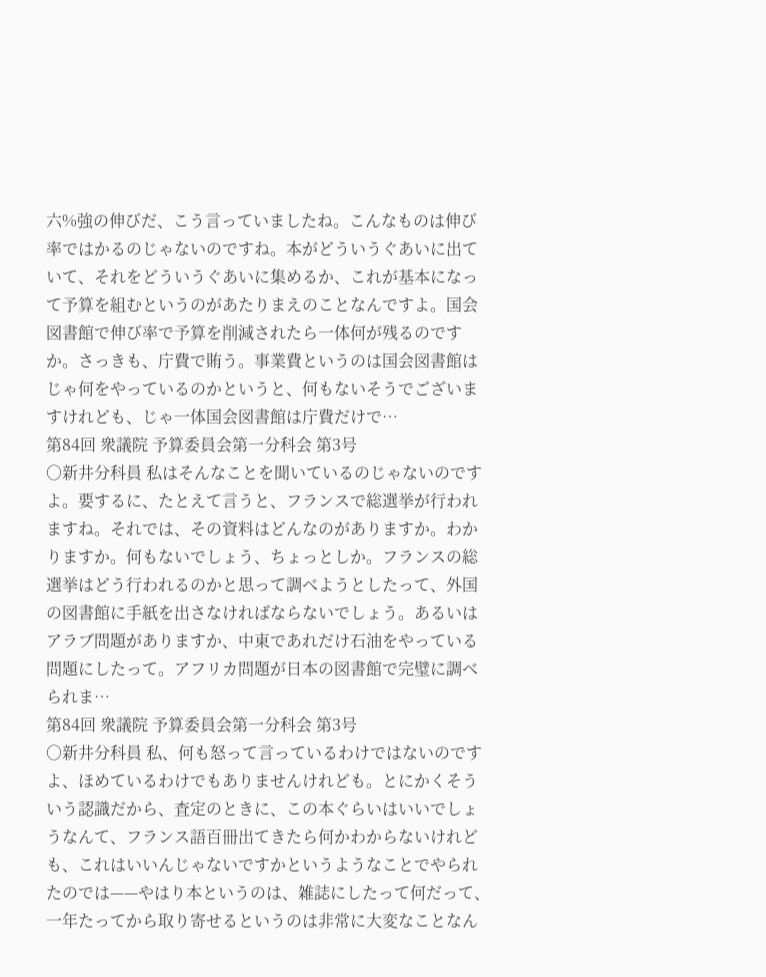六%強の伸びだ、こう言っていましたね。こんなものは伸び率ではかるのじゃないのですね。本がどういうぐあいに出ていて、それをどういうぐあいに集めるか、これが基本になって予算を組むというのがあたりまえのことなんですよ。国会図書館で伸び率で予算を削減されたら一体何が残るのですか。さっきも、庁費で賄う。事業費というのは国会図書館はじゃ何をやっているのかというと、何もないそうでございますけれども、じゃ一体国会図書館は庁費だけで…
第84回 衆議院 予算委員会第一分科会 第3号
○新井分科員 私はそんなことを聞いているのじゃないのですよ。要するに、たとえて言うと、フランスで総選挙が行われますね。それでは、その資料はどんなのがありますか。わかりますか。何もないでしょう、ちょっとしか。フランスの総選挙はどう行われるのかと思って調べようとしたって、外国の図書館に手紙を出さなければならないでしょう。あるいはアラブ問題がありますか、中東であれだけ石油をやっている問題にしたって。アフリカ問題が日本の図書館で完璧に調べられま…
第84回 衆議院 予算委員会第一分科会 第3号
○新井分科員 私、何も怒って言っているわけではないのですよ、ほめているわけでもありませんけれども。とにかくそういう認識だから、査定のときに、この本ぐらいはいいでしょうなんて、フランス語百冊出てきたら何かわからないけれども、これはいいんじゃないですかというようなことでやられたのでは——やはり本というのは、雑誌にしたって何だって、一年たってから取り寄せるというのは非常に大変なことなん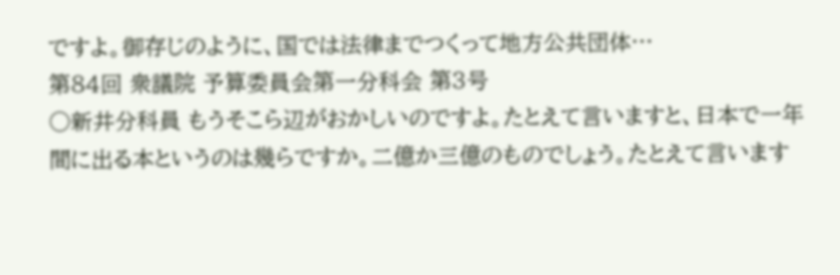ですよ。御存じのように、国では法律までつくって地方公共団体…
第84回 衆議院 予算委員会第一分科会 第3号
○新井分科員 もうそこら辺がおかしいのですよ。たとえて言いますと、日本で一年間に出る本というのは幾らですか。二億か三億のものでしょう。たとえて言います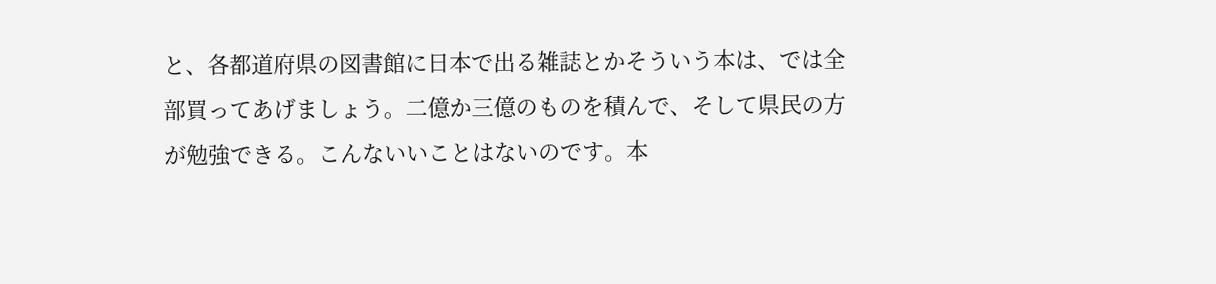と、各都道府県の図書館に日本で出る雑誌とかそういう本は、では全部買ってあげましょう。二億か三億のものを積んで、そして県民の方が勉強できる。こんないいことはないのです。本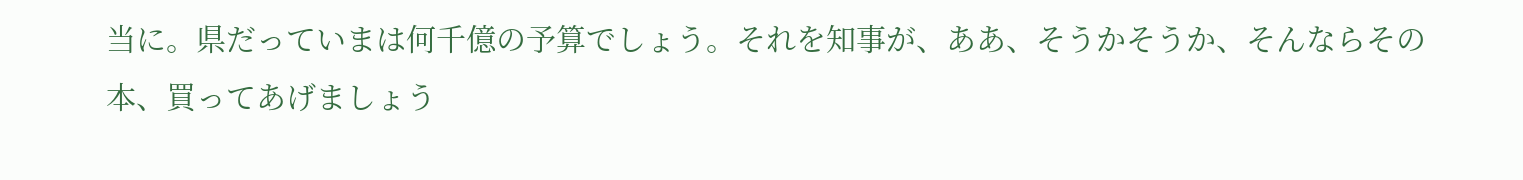当に。県だっていまは何千億の予算でしょう。それを知事が、ああ、そうかそうか、そんならその本、買ってあげましょう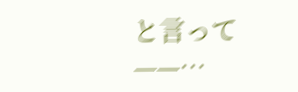と言って——…